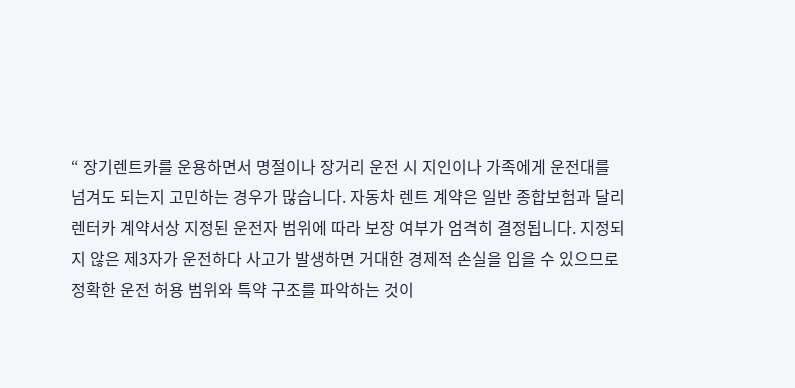“ 장기렌트카를 운용하면서 명절이나 장거리 운전 시 지인이나 가족에게 운전대를 넘겨도 되는지 고민하는 경우가 많습니다. 자동차 렌트 계약은 일반 종합보험과 달리 렌터카 계약서상 지정된 운전자 범위에 따라 보장 여부가 엄격히 결정됩니다. 지정되지 않은 제3자가 운전하다 사고가 발생하면 거대한 경제적 손실을 입을 수 있으므로 정확한 운전 허용 범위와 특약 구조를 파악하는 것이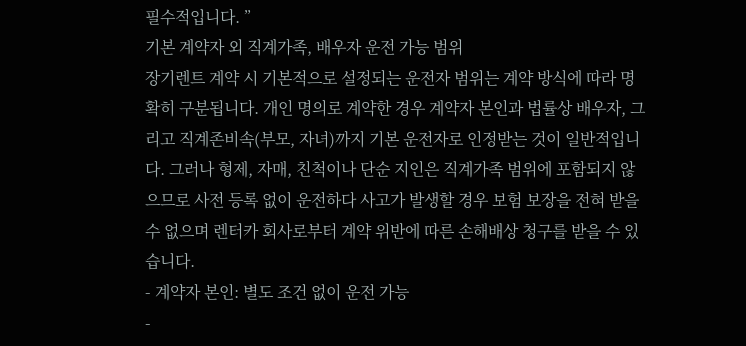필수적입니다. ”
기본 계약자 외 직계가족, 배우자 운전 가능 범위
장기렌트 계약 시 기본적으로 설정되는 운전자 범위는 계약 방식에 따라 명확히 구분됩니다. 개인 명의로 계약한 경우 계약자 본인과 법률상 배우자, 그리고 직계존비속(부모, 자녀)까지 기본 운전자로 인정받는 것이 일반적입니다. 그러나 형제, 자매, 친척이나 단순 지인은 직계가족 범위에 포함되지 않으므로 사전 등록 없이 운전하다 사고가 발생할 경우 보험 보장을 전혀 받을 수 없으며 렌터카 회사로부터 계약 위반에 따른 손해배상 청구를 받을 수 있습니다.
- 계약자 본인: 별도 조건 없이 운전 가능
-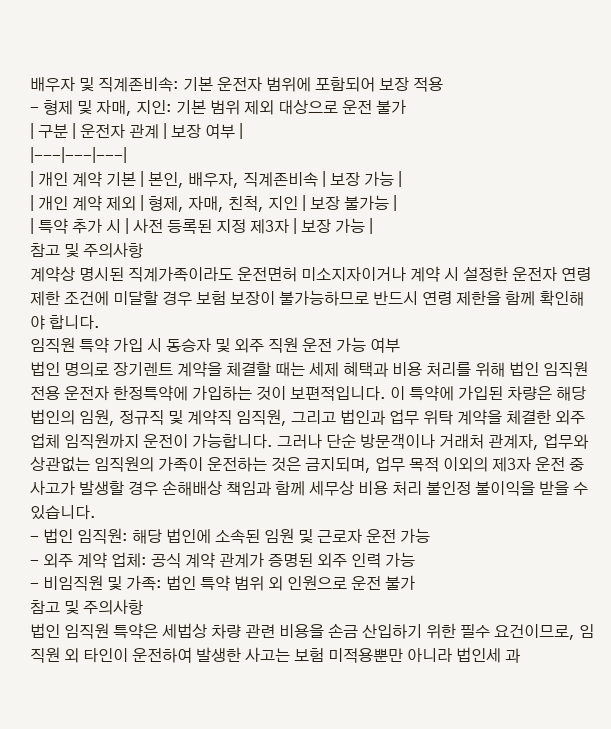배우자 및 직계존비속: 기본 운전자 범위에 포함되어 보장 적용
- 형제 및 자매, 지인: 기본 범위 제외 대상으로 운전 불가
| 구분 | 운전자 관계 | 보장 여부 |
|---|---|---|
| 개인 계약 기본 | 본인, 배우자, 직계존비속 | 보장 가능 |
| 개인 계약 제외 | 형제, 자매, 친척, 지인 | 보장 불가능 |
| 특약 추가 시 | 사전 등록된 지정 제3자 | 보장 가능 |
참고 및 주의사항
계약상 명시된 직계가족이라도 운전면허 미소지자이거나 계약 시 설정한 운전자 연령 제한 조건에 미달할 경우 보험 보장이 불가능하므로 반드시 연령 제한을 함께 확인해야 합니다.
임직원 특약 가입 시 동승자 및 외주 직원 운전 가능 여부
법인 명의로 장기렌트 계약을 체결할 때는 세제 혜택과 비용 처리를 위해 법인 임직원 전용 운전자 한정특약에 가입하는 것이 보편적입니다. 이 특약에 가입된 차량은 해당 법인의 임원, 정규직 및 계약직 임직원, 그리고 법인과 업무 위탁 계약을 체결한 외주업체 임직원까지 운전이 가능합니다. 그러나 단순 방문객이나 거래처 관계자, 업무와 상관없는 임직원의 가족이 운전하는 것은 금지되며, 업무 목적 이외의 제3자 운전 중 사고가 발생할 경우 손해배상 책임과 함께 세무상 비용 처리 불인정 불이익을 받을 수 있습니다.
- 법인 임직원: 해당 법인에 소속된 임원 및 근로자 운전 가능
- 외주 계약 업체: 공식 계약 관계가 증명된 외주 인력 가능
- 비임직원 및 가족: 법인 특약 범위 외 인원으로 운전 불가
참고 및 주의사항
법인 임직원 특약은 세법상 차량 관련 비용을 손금 산입하기 위한 필수 요건이므로, 임직원 외 타인이 운전하여 발생한 사고는 보험 미적용뿐만 아니라 법인세 과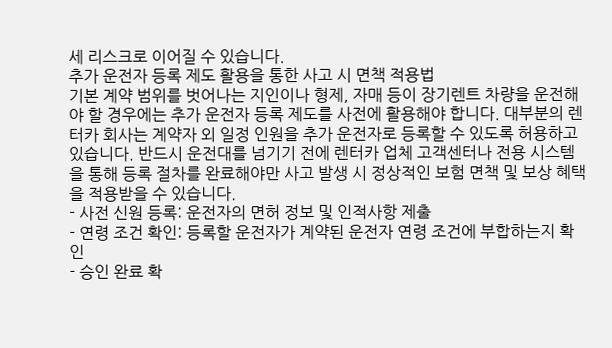세 리스크로 이어질 수 있습니다.
추가 운전자 등록 제도 활용을 통한 사고 시 면책 적용법
기본 계약 범위를 벗어나는 지인이나 형제, 자매 등이 장기렌트 차량을 운전해야 할 경우에는 추가 운전자 등록 제도를 사전에 활용해야 합니다. 대부분의 렌터카 회사는 계약자 외 일정 인원을 추가 운전자로 등록할 수 있도록 허용하고 있습니다. 반드시 운전대를 넘기기 전에 렌터카 업체 고객센터나 전용 시스템을 통해 등록 절차를 완료해야만 사고 발생 시 정상적인 보험 면책 및 보상 혜택을 적용받을 수 있습니다.
- 사전 신원 등록: 운전자의 면허 정보 및 인적사항 제출
- 연령 조건 확인: 등록할 운전자가 계약된 운전자 연령 조건에 부합하는지 확인
- 승인 완료 확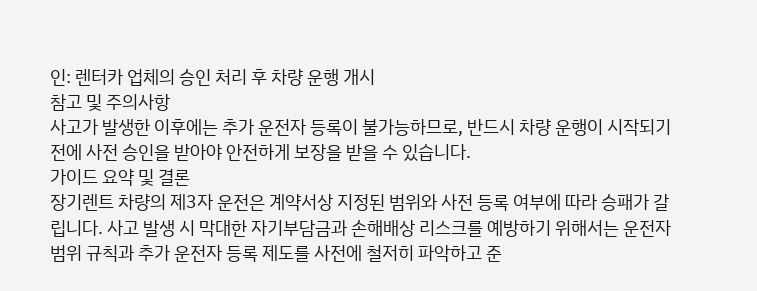인: 렌터카 업체의 승인 처리 후 차량 운행 개시
참고 및 주의사항
사고가 발생한 이후에는 추가 운전자 등록이 불가능하므로, 반드시 차량 운행이 시작되기 전에 사전 승인을 받아야 안전하게 보장을 받을 수 있습니다.
가이드 요약 및 결론
장기렌트 차량의 제3자 운전은 계약서상 지정된 범위와 사전 등록 여부에 따라 승패가 갈립니다. 사고 발생 시 막대한 자기부담금과 손해배상 리스크를 예방하기 위해서는 운전자 범위 규칙과 추가 운전자 등록 제도를 사전에 철저히 파악하고 준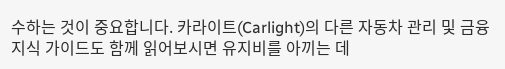수하는 것이 중요합니다. 카라이트(Carlight)의 다른 자동차 관리 및 금융 지식 가이드도 함께 읽어보시면 유지비를 아끼는 데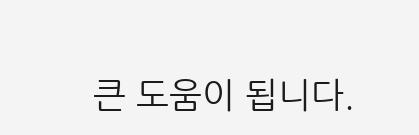큰 도움이 됩니다.